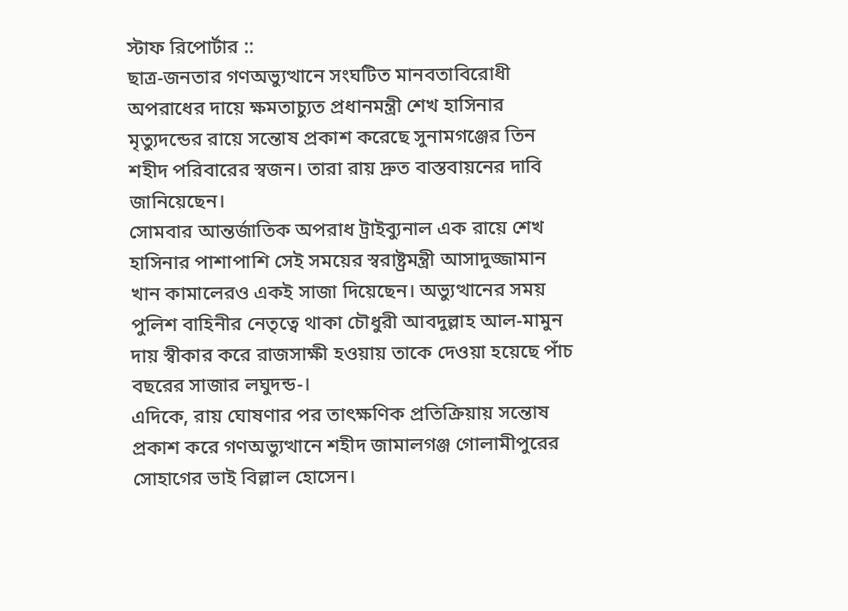স্টাফ রিপোর্টার ::
ছাত্র-জনতার গণঅভ্যুত্থানে সংঘটিত মানবতাবিরোধী অপরাধের দায়ে ক্ষমতাচ্যুত প্রধানমন্ত্রী শেখ হাসিনার মৃত্যুদন্ডের রায়ে সন্তোষ প্রকাশ করেছে সুনামগঞ্জের তিন শহীদ পরিবারের স্বজন। তারা রায় দ্রুত বাস্তবায়নের দাবি জানিয়েছেন।
সোমবার আন্তর্জাতিক অপরাধ ট্রাইব্যুনাল এক রায়ে শেখ হাসিনার পাশাপাশি সেই সময়ের স্বরাষ্ট্রমন্ত্রী আসাদুজ্জামান খান কামালেরও একই সাজা দিয়েছেন। অভ্যুত্থানের সময় পুলিশ বাহিনীর নেতৃত্বে থাকা চৌধুরী আবদুল্লাহ আল-মামুন দায় স্বীকার করে রাজসাক্ষী হওয়ায় তাকে দেওয়া হয়েছে পাঁচ বছরের সাজার লঘুদন্ড-।
এদিকে, রায় ঘোষণার পর তাৎক্ষণিক প্রতিক্রিয়ায় সন্তোষ প্রকাশ করে গণঅভ্যুত্থানে শহীদ জামালগঞ্জ গোলামীপুরের সোহাগের ভাই বিল্লাল হোসেন।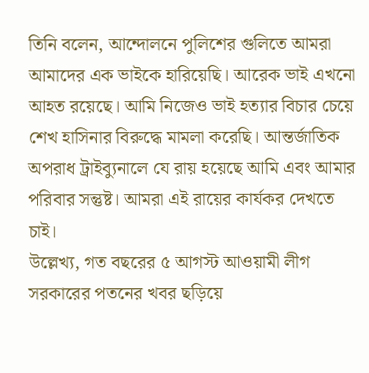তিনি বলেন, আন্দোলনে পুলিশের গুলিতে আমরা আমাদের এক ভাইকে হারিয়েছি। আরেক ভাই এখনো আহত রয়েছে। আমি নিজেও ভাই হত্যার বিচার চেয়ে শেখ হাসিনার বিরুদ্ধে মামলা করেছি। আন্তর্জাতিক অপরাধ ট্রাইব্যুনালে যে রায় হয়েছে আমি এবং আমার পরিবার সন্তুষ্ট। আমরা এই রায়ের কার্যকর দেখতে চাই।
উল্লেখ্য, গত বছরের ৫ আগস্ট আওয়ামী লীগ সরকারের পতনের খবর ছড়িয়ে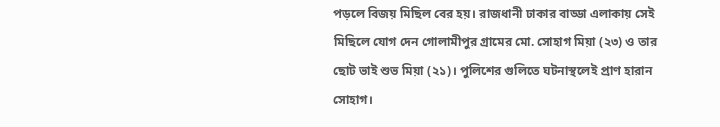পড়লে বিজয় মিছিল বের হয়। রাজধানী ঢাকার বাড্ডা এলাকায় সেই মিছিলে যোগ দেন গোলামীপুর গ্রামের মো. সোহাগ মিয়া (২৩) ও তার ছোট ভাই শুভ মিয়া (২১)। পুলিশের গুলিতে ঘটনাস্থলেই প্রাণ হারান সোহাগ।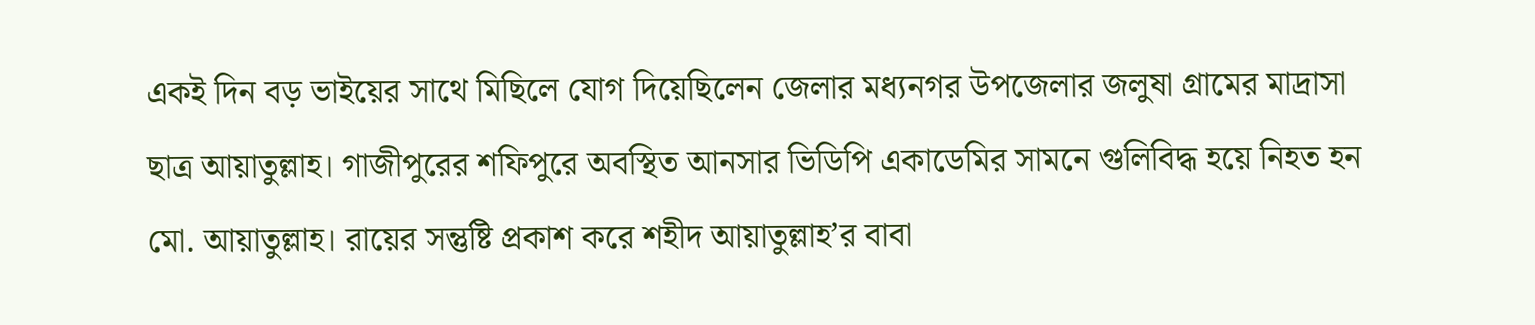একই দিন বড় ভাইয়ের সাথে মিছিলে যোগ দিয়েছিলেন জেলার মধ্যনগর উপজেলার জলুষা গ্রামের মাদ্রাসা ছাত্র আয়াতুল্লাহ। গাজীপুরের শফিপুরে অবস্থিত আনসার ভিডিপি একাডেমির সামনে গুলিবিদ্ধ হয়ে নিহত হন মো. আয়াতুল্লাহ। রায়ের সন্তুষ্টি প্রকাশ করে শহীদ আয়াতুল্লাহ’র বাবা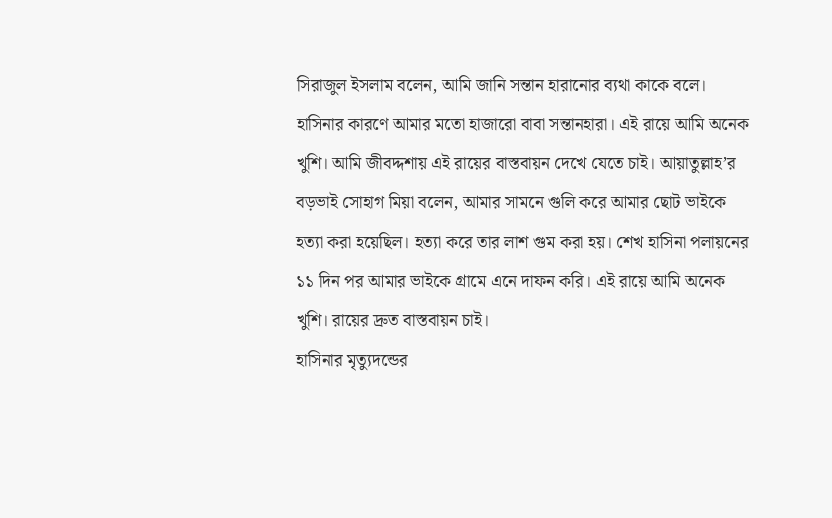সিরাজুল ইসলাম বলেন, আমি জানি সন্তান হারানোর ব্যথা কাকে বলে। হাসিনার কারণে আমার মতো হাজারো বাবা সন্তানহারা। এই রায়ে আমি অনেক খুশি। আমি জীবদ্দশায় এই রায়ের বাস্তবায়ন দেখে যেতে চাই। আয়াতুল্লাহ’র বড়ভাই সোহাগ মিয়া বলেন, আমার সামনে গুলি করে আমার ছোট ভাইকে হত্যা করা হয়েছিল। হত্যা করে তার লাশ গুম করা হয়। শেখ হাসিনা পলায়নের ১১ দিন পর আমার ভাইকে গ্রামে এনে দাফন করি। এই রায়ে আমি অনেক খুশি। রায়ের দ্রুত বাস্তবায়ন চাই।
হাসিনার মৃত্যুদন্ডের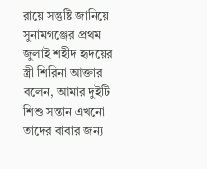রায়ে সন্তুষ্টি জানিয়ে সুনামগঞ্জের প্রথম জুলাই শহীদ হৃদয়ের স্ত্রী শিরিনা আক্তার বলেন, আমার দুইটি শিশু সন্তান এখনো তাদের বাবার জন্য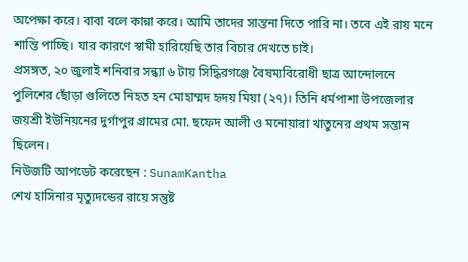অপেক্ষা করে। বাবা বলে কান্না করে। আমি তাদের সান্তনা দিতে পারি না। তবে এই রায় মনে শান্তি পাচ্ছি। যার কারণে স্বামী হারিয়েছি তার বিচার দেখতে চাই।
প্রসঙ্গত, ২০ জুলাই শনিবার সন্ধ্যা ৬ টায় সিদ্ধিরগঞ্জে বৈষম্যবিরোধী ছাত্র আন্দোলনে পুলিশের ছোঁড়া গুলিতে নিহত হন মোহাম্মদ হৃদয় মিয়া (২৭)। তিনি ধর্মপাশা উপজেলার জয়শ্রী ইউনিয়নের দুর্গাপুর গ্রামের মো. ছফেদ আলী ও মনোয়ারা খাতুনের প্রথম সন্তান ছিলেন।
নিউজটি আপডেট করেছেন : SunamKantha
শেখ হাসিনার মৃত্যুদন্ডের রায়ে সন্তুষ্ট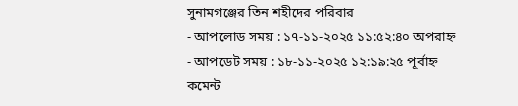সুনামগঞ্জের তিন শহীদের পরিবার
- আপলোড সময় : ১৭-১১-২০২৫ ১১:৫২:৪০ অপরাহ্ন
- আপডেট সময় : ১৮-১১-২০২৫ ১২:১৯:২৫ পূর্বাহ্ন
কমেন্ট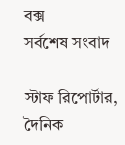বক্স
সর্বশেষ সংবাদ

স্টাফ রিপোর্টার, দৈনিক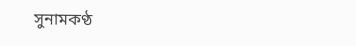সুনামকণ্ঠ